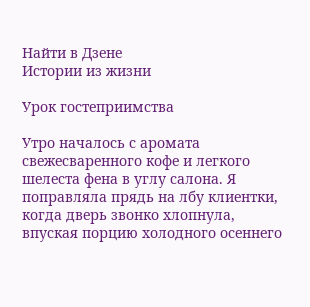Найти в Дзене
Истории из жизни

Урок гостеприимства

Утро началось с аромата свежесваренного кофе и легкого шелеста фена в углу салона. Я поправляла прядь на лбу клиентки, когда дверь звонко хлопнула, впуская порцию холодного осеннего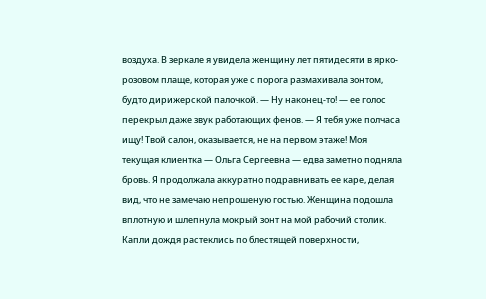воздуха. В зеркале я увидела женщину лет пятидесяти в ярко-розовом плаще, которая уже с порога размахивала зонтом, будто дирижерской палочкой. — Ну наконец-то! — ее голос перекрыл даже звук работающих фенов. — Я тебя уже полчаса ищу! Твой салон, оказывается, не на первом этаже! Моя текущая клиентка — Ольга Сергеевна — едва заметно подняла бровь. Я продолжала аккуратно подравнивать ее каре, делая вид, что не замечаю непрошеную гостью. Женщина подошла вплотную и шлепнула мокрый зонт на мой рабочий столик. Капли дождя растеклись по блестящей поверхности,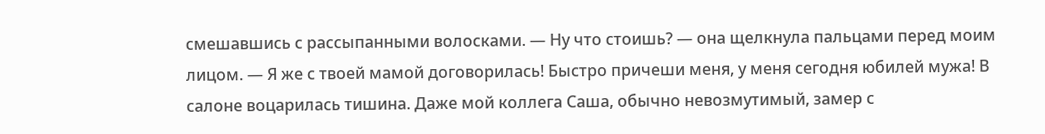смешавшись с рассыпанными волосками. — Ну что стоишь? — она щелкнула пальцами перед моим лицом. — Я же с твоей мамой договорилась! Быстро причеши меня, у меня сегодня юбилей мужа! В салоне воцарилась тишина. Даже мой коллега Саша, обычно невозмутимый, замер с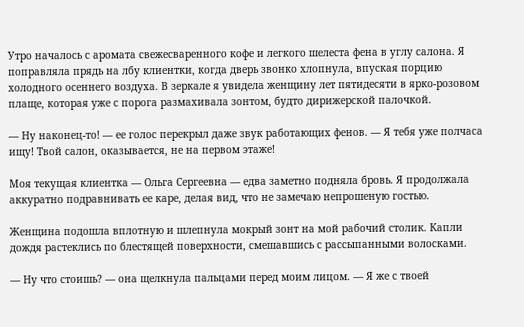Утро началось с аромата свежесваренного кофе и легкого шелеста фена в углу салона. Я поправляла прядь на лбу клиентки, когда дверь звонко хлопнула, впуская порцию холодного осеннего воздуха. В зеркале я увидела женщину лет пятидесяти в ярко-розовом плаще, которая уже с порога размахивала зонтом, будто дирижерской палочкой.

— Ну наконец-то! — ее голос перекрыл даже звук работающих фенов. — Я тебя уже полчаса ищу! Твой салон, оказывается, не на первом этаже!

Моя текущая клиентка — Ольга Сергеевна — едва заметно подняла бровь. Я продолжала аккуратно подравнивать ее каре, делая вид, что не замечаю непрошеную гостью.

Женщина подошла вплотную и шлепнула мокрый зонт на мой рабочий столик. Капли дождя растеклись по блестящей поверхности, смешавшись с рассыпанными волосками.

— Ну что стоишь? — она щелкнула пальцами перед моим лицом. — Я же с твоей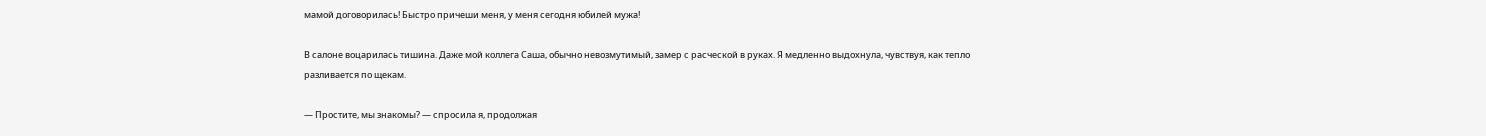мамой договорилась! Быстро причеши меня, у меня сегодня юбилей мужа!

В салоне воцарилась тишина. Даже мой коллега Саша, обычно невозмутимый, замер с расческой в руках. Я медленно выдохнула, чувствуя, как тепло разливается по щекам.

— Простите, мы знакомы? — спросила я, продолжая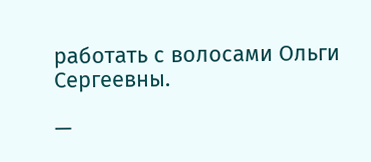работать с волосами Ольги Сергеевны.

—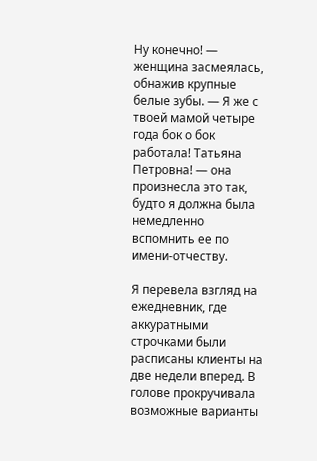Ну конечно! — женщина засмеялась, обнажив крупные белые зубы. — Я же с твоей мамой четыре года бок о бок работала! Татьяна Петровна! — она произнесла это так, будто я должна была немедленно вспомнить ее по имени-отчеству.

Я перевела взгляд на ежедневник, где аккуратными строчками были расписаны клиенты на две недели вперед. В голове прокручивала возможные варианты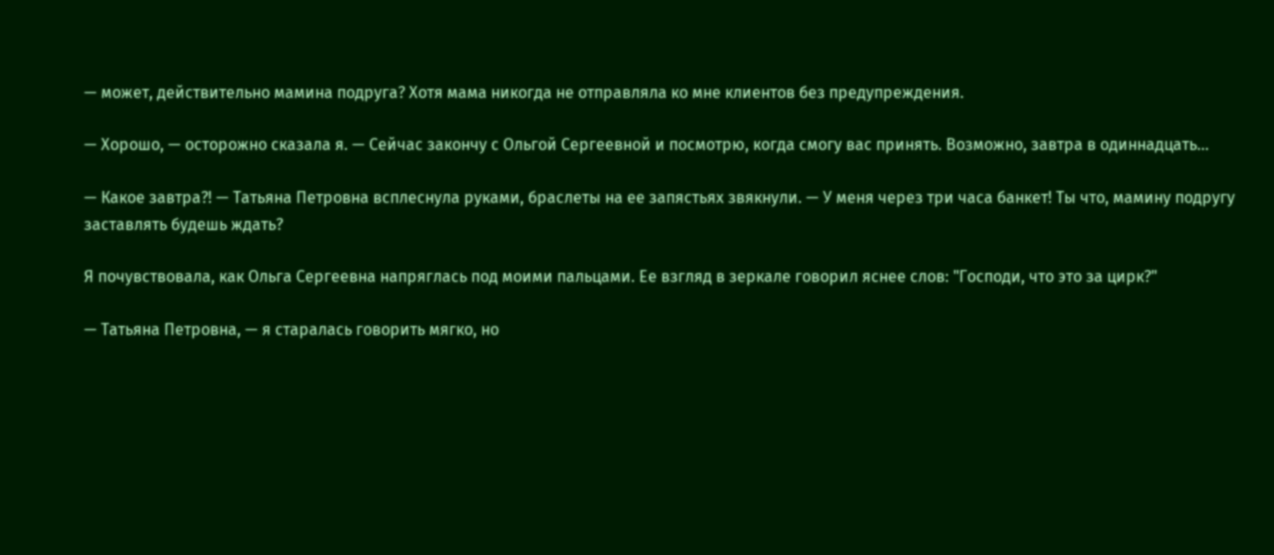— может, действительно мамина подруга? Хотя мама никогда не отправляла ко мне клиентов без предупреждения.

— Хорошо, — осторожно сказала я. — Сейчас закончу с Ольгой Сергеевной и посмотрю, когда смогу вас принять. Возможно, завтра в одиннадцать...

— Какое завтра?! — Татьяна Петровна всплеснула руками, браслеты на ее запястьях звякнули. — У меня через три часа банкет! Ты что, мамину подругу заставлять будешь ждать?

Я почувствовала, как Ольга Сергеевна напряглась под моими пальцами. Ее взгляд в зеркале говорил яснее слов: "Господи, что это за цирк?"

— Татьяна Петровна, — я старалась говорить мягко, но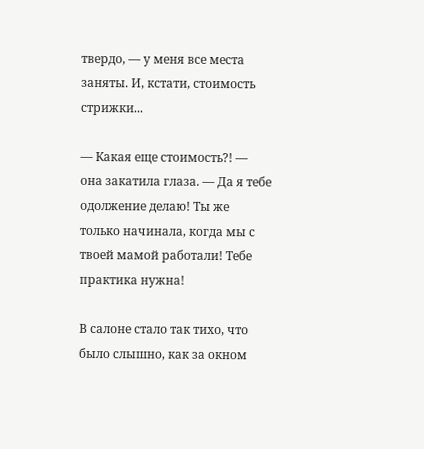твердо, — у меня все места заняты. И, кстати, стоимость стрижки...

— Какая еще стоимость?! — она закатила глаза. — Да я тебе одолжение делаю! Ты же только начинала, когда мы с твоей мамой работали! Тебе практика нужна!

В салоне стало так тихо, что было слышно, как за окном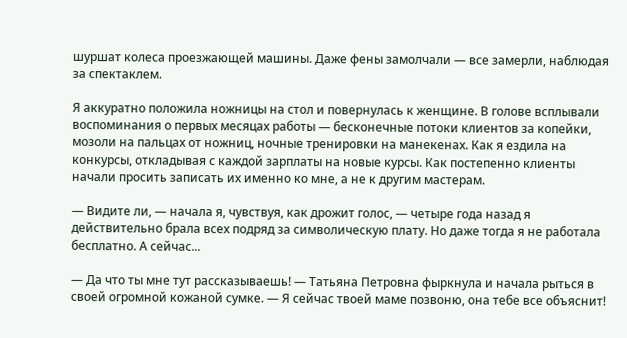шуршат колеса проезжающей машины. Даже фены замолчали — все замерли, наблюдая за спектаклем.

Я аккуратно положила ножницы на стол и повернулась к женщине. В голове всплывали воспоминания о первых месяцах работы — бесконечные потоки клиентов за копейки, мозоли на пальцах от ножниц, ночные тренировки на манекенах. Как я ездила на конкурсы, откладывая с каждой зарплаты на новые курсы. Как постепенно клиенты начали просить записать их именно ко мне, а не к другим мастерам.

— Видите ли, — начала я, чувствуя, как дрожит голос, — четыре года назад я действительно брала всех подряд за символическую плату. Но даже тогда я не работала бесплатно. А сейчас...

— Да что ты мне тут рассказываешь! — Татьяна Петровна фыркнула и начала рыться в своей огромной кожаной сумке. — Я сейчас твоей маме позвоню, она тебе все объяснит!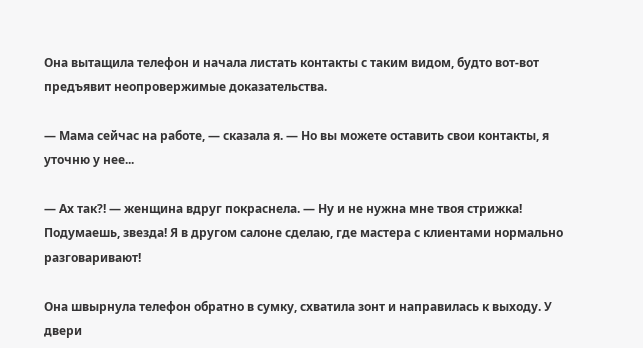Она вытащила телефон и начала листать контакты с таким видом, будто вот-вот предъявит неопровержимые доказательства.

— Мама сейчас на работе, — сказала я. — Но вы можете оставить свои контакты, я уточню у нее...

— Ах так?! — женщина вдруг покраснела. — Ну и не нужна мне твоя стрижка! Подумаешь, звезда! Я в другом салоне сделаю, где мастера с клиентами нормально разговаривают!

Она швырнула телефон обратно в сумку, схватила зонт и направилась к выходу. У двери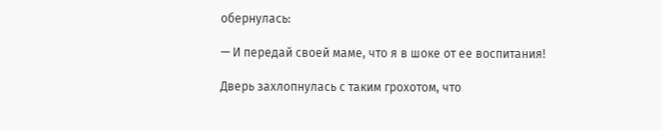обернулась:

— И передай своей маме, что я в шоке от ее воспитания!

Дверь захлопнулась с таким грохотом, что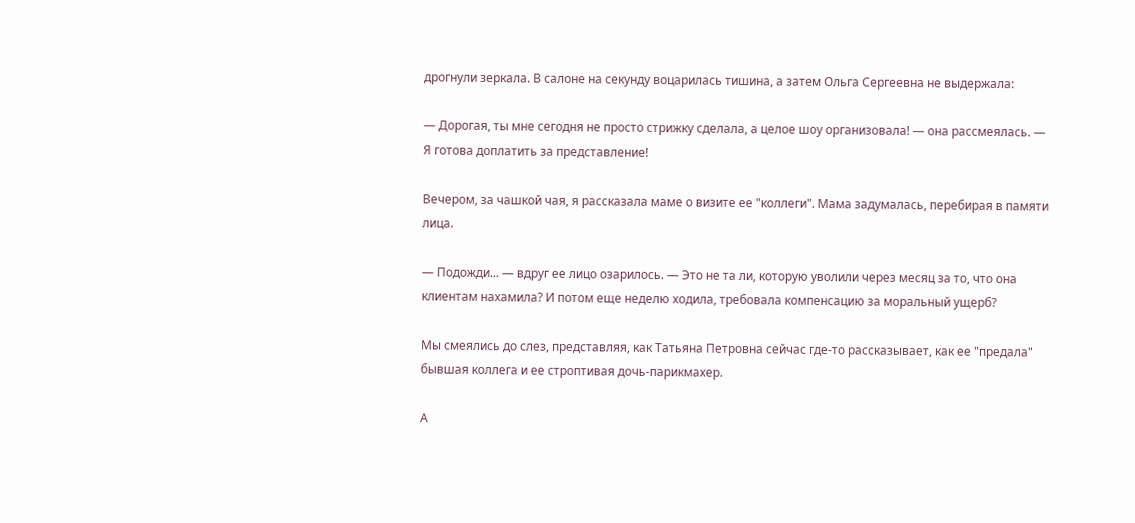дрогнули зеркала. В салоне на секунду воцарилась тишина, а затем Ольга Сергеевна не выдержала:

— Дорогая, ты мне сегодня не просто стрижку сделала, а целое шоу организовала! — она рассмеялась. — Я готова доплатить за представление!

Вечером, за чашкой чая, я рассказала маме о визите ее "коллеги". Мама задумалась, перебирая в памяти лица.

— Подожди... — вдруг ее лицо озарилось. — Это не та ли, которую уволили через месяц за то, что она клиентам нахамила? И потом еще неделю ходила, требовала компенсацию за моральный ущерб?

Мы смеялись до слез, представляя, как Татьяна Петровна сейчас где-то рассказывает, как ее "предала" бывшая коллега и ее строптивая дочь-парикмахер.

А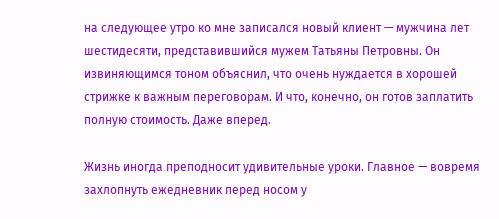на следующее утро ко мне записался новый клиент — мужчина лет шестидесяти, представившийся мужем Татьяны Петровны. Он извиняющимся тоном объяснил, что очень нуждается в хорошей стрижке к важным переговорам. И что, конечно, он готов заплатить полную стоимость. Даже вперед.

Жизнь иногда преподносит удивительные уроки. Главное — вовремя захлопнуть ежедневник перед носом у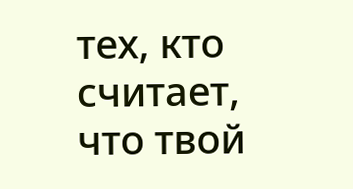тех, кто считает, что твой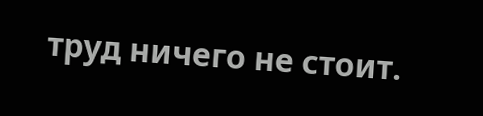труд ничего не стоит.